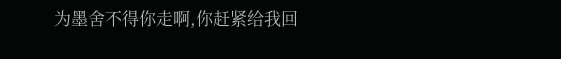为墨舍不得你走啊,你赶紧给我回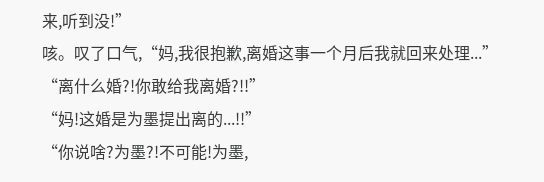来,听到没!”
咳。叹了口气,“妈,我很抱歉,离婚这事一个月后我就回来处理...”
“离什么婚?!你敢给我离婚?!!”
“妈!这婚是为墨提出离的...!!”
“你说啥?为墨?!不可能!为墨,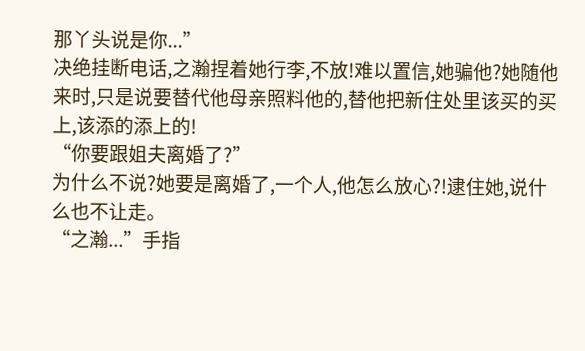那丫头说是你...”
决绝挂断电话,之瀚捏着她行李,不放!难以置信,她骗他?她随他来时,只是说要替代他母亲照料他的,替他把新住处里该买的买上,该添的添上的!
“你要跟姐夫离婚了?”
为什么不说?她要是离婚了,一个人,他怎么放心?!逮住她,说什么也不让走。
“之瀚...”手指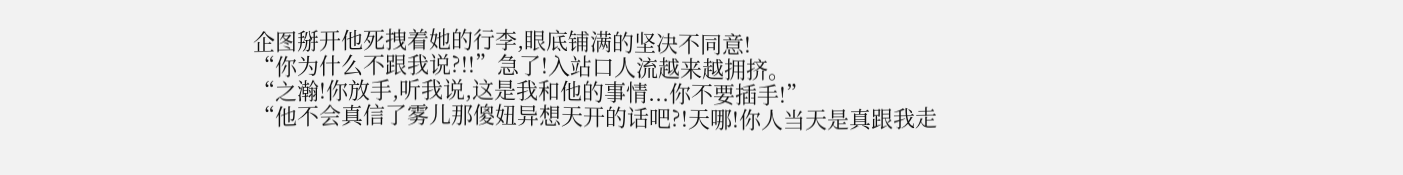企图掰开他死拽着她的行李,眼底铺满的坚决不同意!
“你为什么不跟我说?!!”急了!入站口人流越来越拥挤。
“之瀚!你放手,听我说,这是我和他的事情...你不要插手!”
“他不会真信了雾儿那傻妞异想天开的话吧?!天哪!你人当天是真跟我走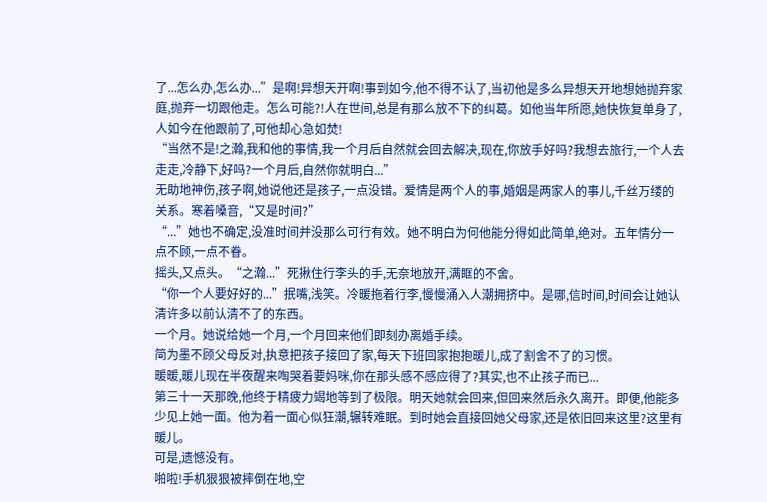了...怎么办,怎么办...”是啊!异想天开啊!事到如今,他不得不认了,当初他是多么异想天开地想她抛弃家庭,抛弃一切跟他走。怎么可能?!人在世间,总是有那么放不下的纠葛。如他当年所愿,她快恢复单身了,人如今在他跟前了,可他却心急如焚!
“当然不是!之瀚,我和他的事情,我一个月后自然就会回去解决,现在,你放手好吗?我想去旅行,一个人去走走,冷静下,好吗?一个月后,自然你就明白...”
无助地神伤,孩子啊,她说他还是孩子,一点没错。爱情是两个人的事,婚姻是两家人的事儿,千丝万缕的关系。寒着嗓音,“又是时间?”
“...”她也不确定,没准时间并没那么可行有效。她不明白为何他能分得如此简单,绝对。五年情分一点不顾,一点不眷。
摇头,又点头。“之瀚...”死揪住行李头的手,无奈地放开,满眶的不舍。
“你一个人要好好的...”抿嘴,浅笑。冷暖拖着行李,慢慢涌入人潮拥挤中。是哪,信时间,时间会让她认清许多以前认清不了的东西。
一个月。她说给她一个月,一个月回来他们即刻办离婚手续。
简为墨不顾父母反对,执意把孩子接回了家,每天下班回家抱抱暖儿,成了割舍不了的习惯。
暖暖,暖儿现在半夜醒来啕哭着要妈咪,你在那头感不感应得了?其实,也不止孩子而已...
第三十一天那晚,他终于精疲力竭地等到了极限。明天她就会回来,但回来然后永久离开。即便,他能多少见上她一面。他为着一面心似狂潮,辗转难眠。到时她会直接回她父母家,还是依旧回来这里?这里有暖儿。
可是,遗憾没有。
啪啦!手机狠狠被摔倒在地,空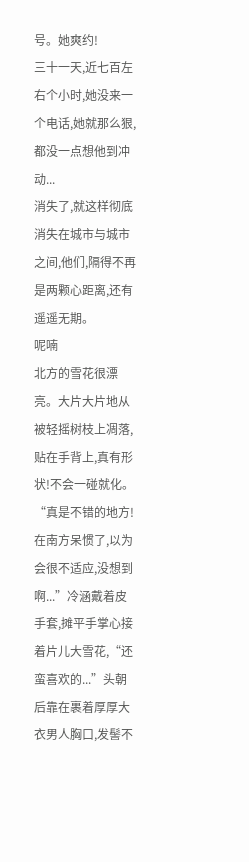号。她爽约!
三十一天,近七百左右个小时,她没来一个电话,她就那么狠,都没一点想他到冲动...
消失了,就这样彻底消失在城市与城市之间,他们,隔得不再是两颗心距离,还有遥遥无期。
呢喃
北方的雪花很漂亮。大片大片地从被轻摇树枝上凋落,贴在手背上,真有形状!不会一碰就化。
“真是不错的地方!在南方呆惯了,以为会很不适应,没想到啊...”冷涵戴着皮手套,摊平手掌心接着片儿大雪花,“还蛮喜欢的...”头朝后靠在裹着厚厚大衣男人胸口,发髻不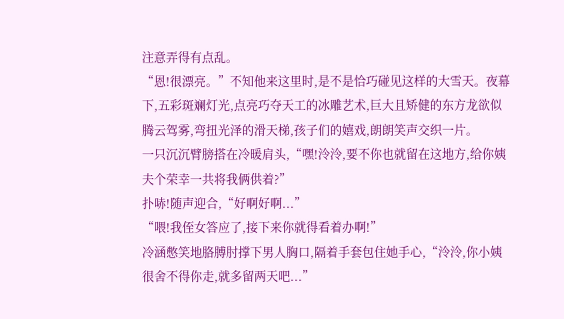注意弄得有点乱。
“恩!很漂亮。”不知他来这里时,是不是恰巧碰见这样的大雪天。夜幕下,五彩斑斓灯光,点亮巧夺天工的冰雕艺术,巨大且矫健的东方龙欲似腾云驾雾,弯扭光泽的滑天梯,孩子们的嬉戏,朗朗笑声交织一片。
一只沉沉臂膀搭在冷暖肩头,“嘿!泠泠,要不你也就留在这地方,给你姨夫个荣幸一共将我俩供着?”
扑哧!随声迎合,“好啊好啊...”
“喂!我侄女答应了,接下来你就得看着办啊!”
冷涵憋笑地胳膊肘撑下男人胸口,隔着手套包住她手心,“泠泠,你小姨很舍不得你走,就多留两天吧...”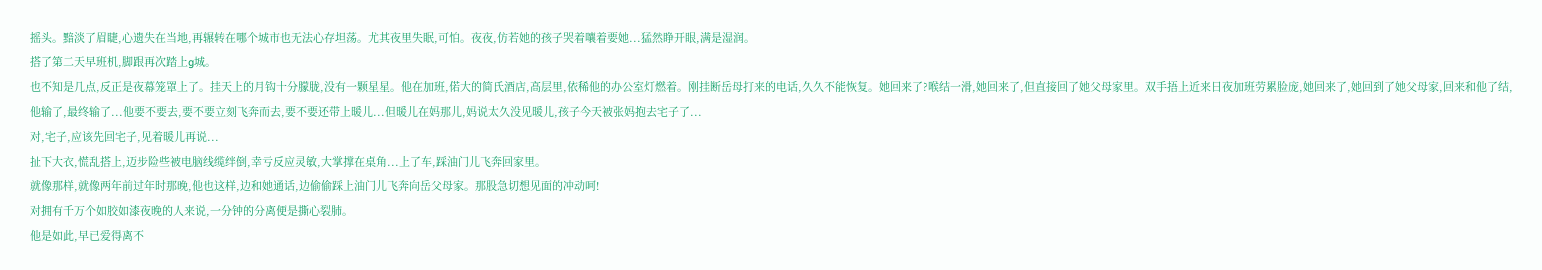摇头。黯淡了眉睫,心遗失在当地,再辗转在哪个城市也无法心存坦荡。尤其夜里失眠,可怕。夜夜,仿若她的孩子哭着嚷着要她...猛然睁开眼,满是湿润。
搭了第二天早班机,脚跟再次踏上g城。
也不知是几点,反正是夜幕笼罩上了。挂天上的月钩十分朦胧,没有一颗星星。他在加班,偌大的简氏酒店,高层里,依稀他的办公室灯燃着。刚挂断岳母打来的电话,久久不能恢复。她回来了?喉结一滑,她回来了,但直接回了她父母家里。双手捂上近来日夜加班劳累脸庞,她回来了,她回到了她父母家,回来和他了结,他输了,最终输了...他要不要去,要不要立刻飞奔而去,要不要还带上暖儿...但暖儿在妈那儿,妈说太久没见暖儿,孩子今天被张妈抱去宅子了...
对,宅子,应该先回宅子,见着暖儿再说...
扯下大衣,慌乱搭上,迈步险些被电脑线缆绊倒,幸亏反应灵敏,大掌撑在桌角...上了车,踩油门儿飞奔回家里。
就像那样,就像两年前过年时那晚,他也这样,边和她通话,边偷偷踩上油门儿飞奔向岳父母家。那股急切想见面的冲动呵!
对拥有千万个如胶如漆夜晚的人来说,一分钟的分离便是撕心裂肺。
他是如此,早已爱得离不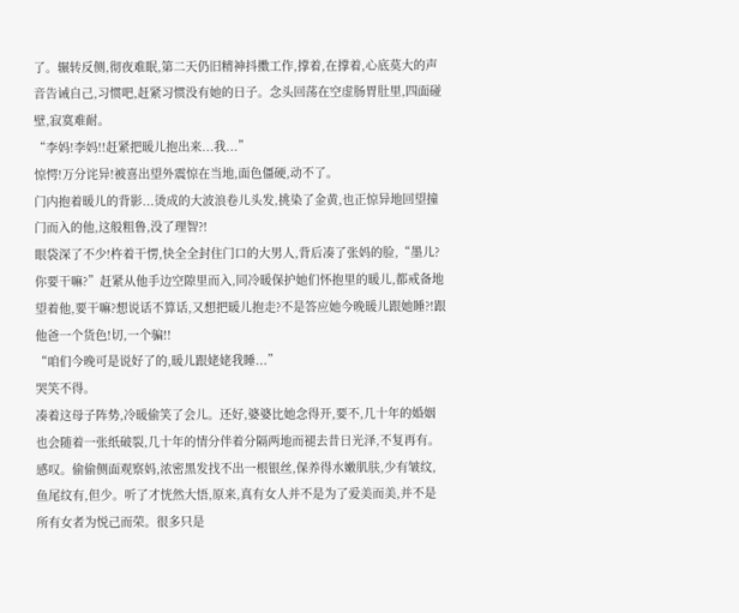了。辗转反侧,彻夜难眠,第二天仍旧精神抖擞工作,撑着,在撑着,心底莫大的声音告诫自己,习惯吧,赶紧习惯没有她的日子。念头回荡在空虚肠胃肚里,四面碰壁,寂寞难耐。
“李妈!李妈!!赶紧把暖儿抱出来...我...”
惊愕!万分诧异!被喜出望外震惊在当地,面色僵硬,动不了。
门内抱着暖儿的背影...烫成的大波浪卷儿头发,挑染了金黄,也正惊异地回望撞门而入的他,这般粗鲁,没了理智?!
眼袋深了不少!杵着干愣,快全全封住门口的大男人,背后凑了张妈的脸,“墨儿?你要干嘛?”赶紧从他手边空隙里而入,同冷暖保护她们怀抱里的暖儿,都戒备地望着他,要干嘛?想说话不算话,又想把暖儿抱走?不是答应她今晚暖儿跟她睡?!跟他爸一个货色!切,一个骗!!
“咱们今晚可是说好了的,暖儿跟姥姥我睡...”
哭笑不得。
凑着这母子阵势,冷暖偷笑了会儿。还好,婆婆比她念得开,要不,几十年的婚姻也会随着一张纸破裂,几十年的情分伴着分隔两地而褪去昔日光泽,不复再有。
感叹。偷偷侧面观察妈,浓密黑发找不出一根银丝,保养得水嫩肌肤,少有皱纹,鱼尾纹有,但少。听了才恍然大悟,原来,真有女人并不是为了爱美而美,并不是所有女者为悦己而荣。很多只是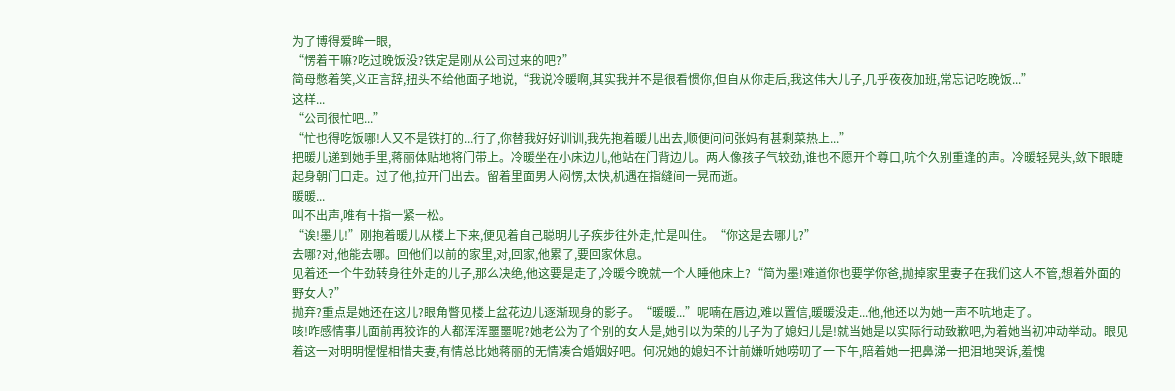为了博得爱眸一眼,
“愣着干嘛?吃过晚饭没?铁定是刚从公司过来的吧?”
简母憋着笑,义正言辞,扭头不给他面子地说,“我说冷暖啊,其实我并不是很看惯你,但自从你走后,我这伟大儿子,几乎夜夜加班,常忘记吃晚饭...”
这样...
“公司很忙吧...”
“忙也得吃饭哪!人又不是铁打的...行了,你替我好好训训,我先抱着暖儿出去,顺便问问张妈有甚剩菜热上...”
把暖儿递到她手里,蒋丽体贴地将门带上。冷暖坐在小床边儿,他站在门背边儿。两人像孩子气较劲,谁也不愿开个尊口,吭个久别重逢的声。冷暖轻晃头,敛下眼睫起身朝门口走。过了他,拉开门出去。留着里面男人闷愣,太快,机遇在指缝间一晃而逝。
暖暖...
叫不出声,唯有十指一紧一松。
“诶!墨儿!”刚抱着暖儿从楼上下来,便见着自己聪明儿子疾步往外走,忙是叫住。“你这是去哪儿?”
去哪?对,他能去哪。回他们以前的家里,对,回家,他累了,要回家休息。
见着还一个牛劲转身往外走的儿子,那么决绝,他这要是走了,冷暖今晚就一个人睡他床上?“简为墨!难道你也要学你爸,抛掉家里妻子在我们这人不管,想着外面的野女人?”
抛弃?重点是她还在这儿?眼角瞥见楼上盆花边儿逐渐现身的影子。“暖暖...”呢喃在唇边,难以置信,暖暖没走...他,他还以为她一声不吭地走了。
咳!咋感情事儿面前再狡诈的人都浑浑噩噩呢?她老公为了个别的女人是,她引以为荣的儿子为了媳妇儿是!就当她是以实际行动致歉吧,为着她当初冲动举动。眼见着这一对明明惺惺相惜夫妻,有情总比她蒋丽的无情凑合婚姻好吧。何况她的媳妇不计前嫌听她唠叨了一下午,陪着她一把鼻涕一把泪地哭诉,羞愧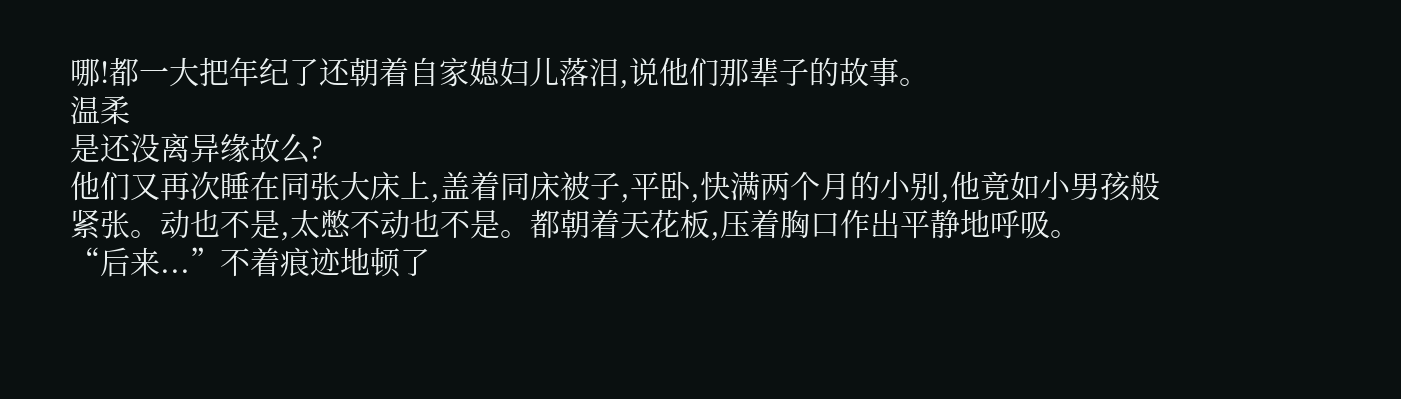哪!都一大把年纪了还朝着自家媳妇儿落泪,说他们那辈子的故事。
温柔
是还没离异缘故么?
他们又再次睡在同张大床上,盖着同床被子,平卧,快满两个月的小别,他竟如小男孩般紧张。动也不是,太憋不动也不是。都朝着天花板,压着胸口作出平静地呼吸。
“后来...”不着痕迹地顿了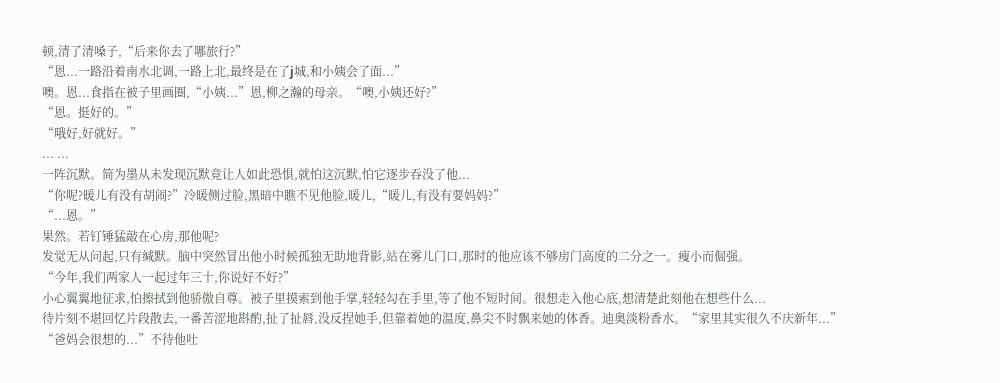顿,清了清嗓子,“后来你去了哪旅行?”
“恩...一路沿着南水北调,一路上北,最终是在了j城,和小姨会了面...”
噢。恩...食指在被子里画圈,“小姨...”恩,柳之瀚的母亲。“噢,小姨还好?”
“恩。挺好的。”
“哦好,好就好。”
... ...
一阵沉默。简为墨从未发现沉默竟让人如此恐惧,就怕这沉默,怕它逐步吞没了他...
“你呢?暖儿有没有胡闹?”冷暖侧过脸,黑暗中瞧不见他脸,暖儿,“暖儿,有没有要妈妈?”
“...恩。”
果然。若钉锤猛敲在心房,那他呢?
发觉无从问起,只有缄默。脑中突然冒出他小时候孤独无助地背影,站在雾儿门口,那时的他应该不够房门高度的二分之一。瘦小而倔强。
“今年,我们两家人一起过年三十,你说好不好?”
小心翼翼地征求,怕擦拭到他骄傲自尊。被子里摸索到他手掌,轻轻勾在手里,等了他不短时间。很想走入他心底,想清楚此刻他在想些什么...
待片刻不堪回忆片段散去,一番苦涩地斟酌,扯了扯唇,没反捏她手,但靠着她的温度,鼻尖不时飘来她的体香。迪奥淡粉香水。“家里其实很久不庆新年...”
“爸妈会很想的...”不待他吐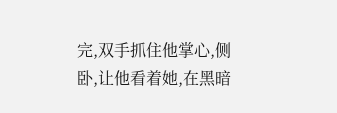完,双手抓住他掌心,侧卧,让他看着她,在黑暗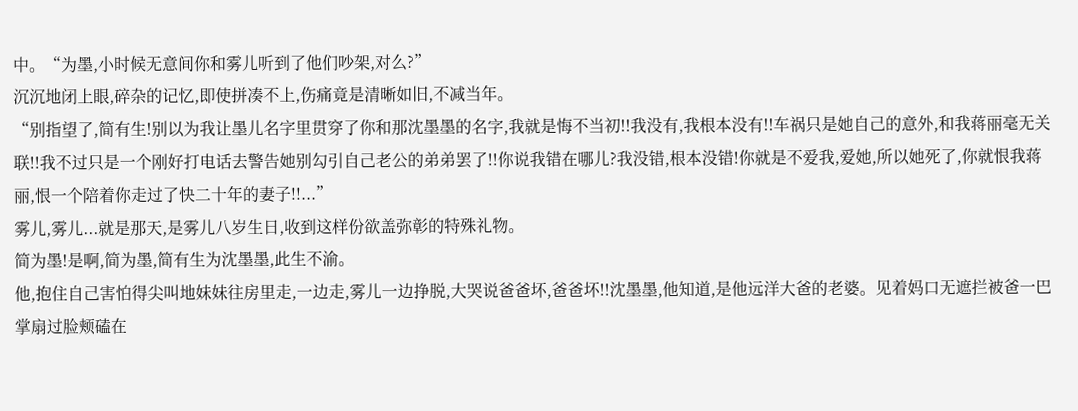中。“为墨,小时候无意间你和雾儿听到了他们吵架,对么?”
沉沉地闭上眼,碎杂的记忆,即使拼凑不上,伤痛竟是清晰如旧,不减当年。
“别指望了,简有生!别以为我让墨儿名字里贯穿了你和那沈墨墨的名字,我就是悔不当初!!我没有,我根本没有!!车祸只是她自己的意外,和我蒋丽毫无关联!!我不过只是一个刚好打电话去警告她别勾引自己老公的弟弟罢了!!你说我错在哪儿?我没错,根本没错!你就是不爱我,爱她,所以她死了,你就恨我蒋丽,恨一个陪着你走过了快二十年的妻子!!...”
雾儿,雾儿...就是那天,是雾儿八岁生日,收到这样份欲盖弥彰的特殊礼物。
简为墨!是啊,简为墨,简有生为沈墨墨,此生不渝。
他,抱住自己害怕得尖叫地妹妹往房里走,一边走,雾儿一边挣脱,大哭说爸爸坏,爸爸坏!!沈墨墨,他知道,是他远洋大爸的老婆。见着妈口无遮拦被爸一巴掌扇过脸颊磕在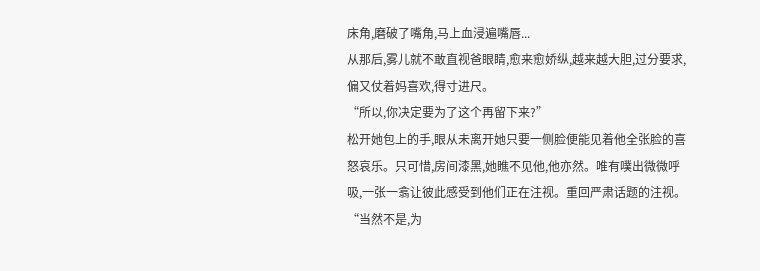床角,磨破了嘴角,马上血浸遍嘴唇...
从那后,雾儿就不敢直视爸眼睛,愈来愈娇纵,越来越大胆,过分要求,偏又仗着妈喜欢,得寸进尺。
“所以,你决定要为了这个再留下来?”
松开她包上的手,眼从未离开她只要一侧脸便能见着他全张脸的喜怒哀乐。只可惜,房间漆黑,她瞧不见他,他亦然。唯有噗出微微呼吸,一张一翕让彼此感受到他们正在注视。重回严肃话题的注视。
“当然不是,为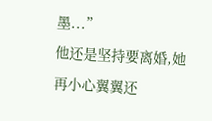墨...”
他还是坚持要离婚,她再小心翼翼还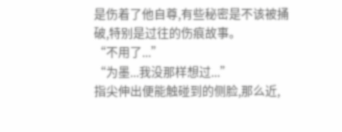是伤着了他自尊,有些秘密是不该被捅破,特别是过往的伤痕故事。
“不用了...”
“为墨...我没那样想过...”
指尖伸出便能触碰到的侧脸,那么近,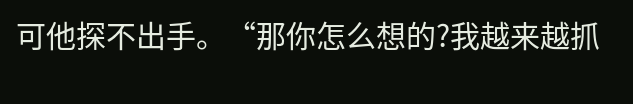可他探不出手。“那你怎么想的?我越来越抓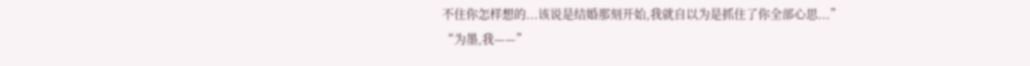不住你怎样想的...该说是结婚那刻开始,我就自以为是抓住了你全部心思...”
“为墨,我——”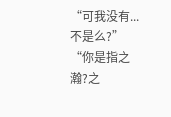“可我没有...不是么?”
“你是指之瀚?之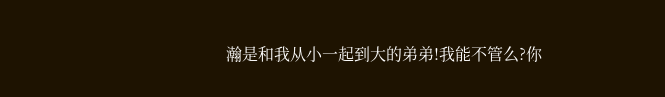瀚是和我从小一起到大的弟弟!我能不管么?你